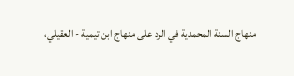منهاج السنة المحمدية في الرد على منهاج ابن تيمية - العقيلي،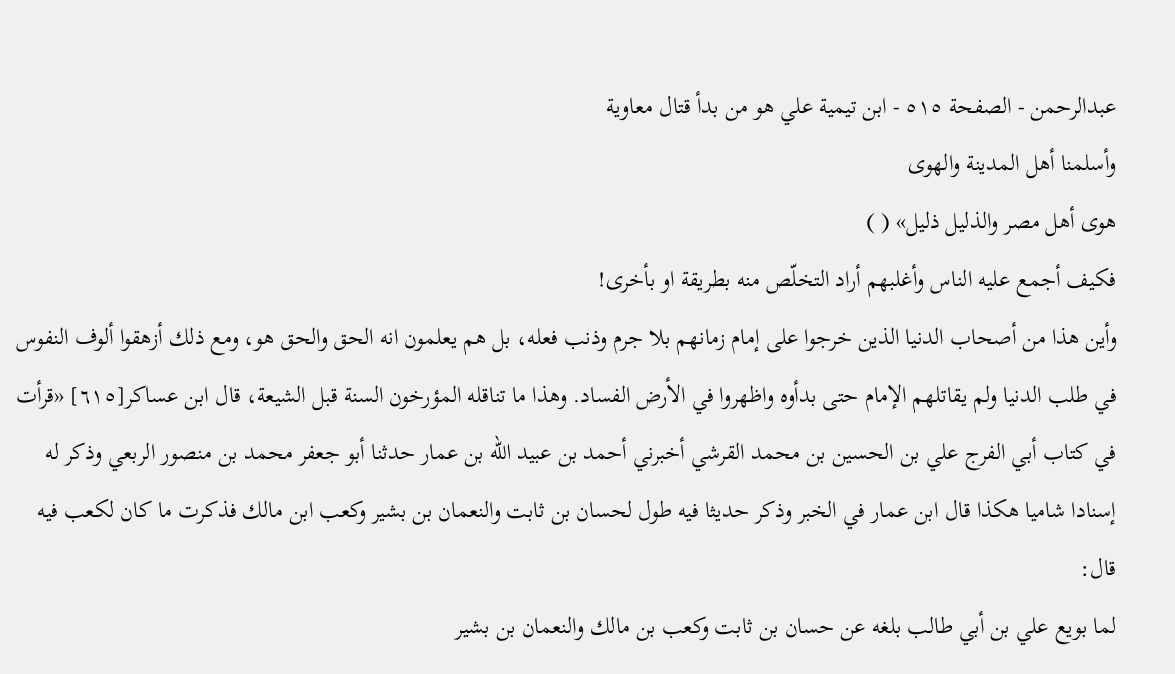عبدالرحمن - الصفحة ٥١٥ - ابن تيمية علي هو من بدأ قتال معاوية
وأسلمنا أهل المدينة والهوى
هوى أهل مصر والذليل ذليل» ( )
فكيف أجمع عليه الناس وأغلبهم أراد التخلّص منه بطريقة او بأخرى!
وأين هذا من أصحاب الدنيا الذين خرجوا على إمام زمانهم بلا جرم وذنب فعله، بل هم يعلمون انه الحق والحق هو، ومع ذلك أزهقوا ألوف النفوس في طلب الدنيا ولم يقاتلهم الإمام حتى بدأوه واظهروا في الأرض الفساد. وهذا ما تناقله المؤرخون السنة قبل الشيعة، قال ابن عساكر[٦١٥] «قرأت في كتاب أبي الفرج علي بن الحسين بن محمد القرشي أخبرني أحمد بن عبيد الله بن عمار حدثنا أبو جعفر محمد بن منصور الربعي وذكر له إسنادا شاميا هكذا قال ابن عمار في الخبر وذكر حديثا فيه طول لحسان بن ثابت والنعمان بن بشير وكعب ابن مالك فذكرت ما كان لكعب فيه قال:
لما بويع علي بن أبي طالب بلغه عن حسان بن ثابت وكعب بن مالك والنعمان بن بشير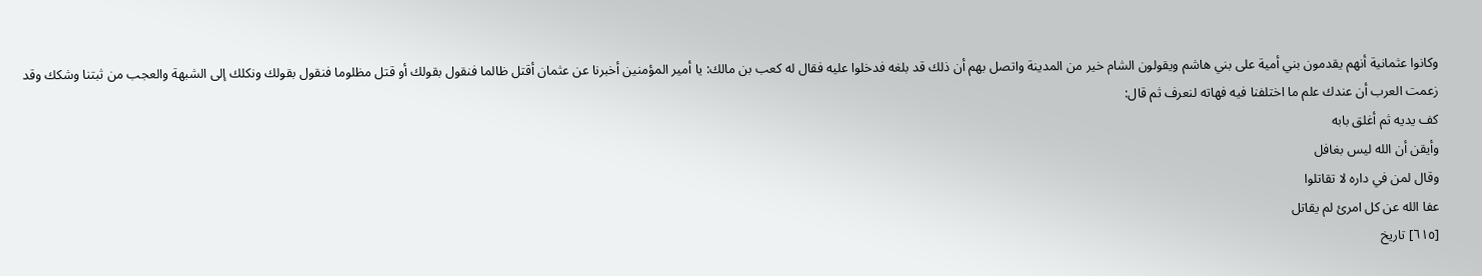وكانوا عثمانية أنهم يقدمون بني أمية على بني هاشم ويقولون الشام خير من المدينة واتصل بهم أن ذلك قد بلغه فدخلوا عليه فقال له كعب بن مالك: يا أمير المؤمنين أخبرنا عن عثمان أقتل ظالما فنقول بقولك أو قتل مظلوما فنقول بقولك ونكلك إلى الشبهة والعجب من ثبتنا وشكك وقد زعمت العرب أن عندك علم ما اختلفنا فيه فهاته لنعرف ثم قال:
كف يديه ثم أغلق بابه
وأيقن أن الله ليس بغافل
وقال لمن في داره لا تقاتلوا
عفا الله عن كل امرئ لم يقاتل
[٦١٥] تاريخ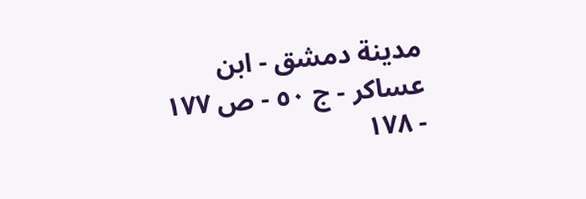مدينة دمشق - ابن عساكر - ج ٥٠ - ص ١٧٧ - ١٧٨